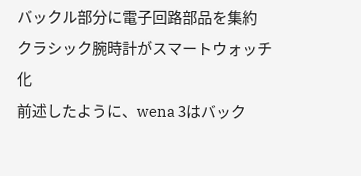バックル部分に電子回路部品を集約
クラシック腕時計がスマートウォッチ化
前述したように、wena 3はバック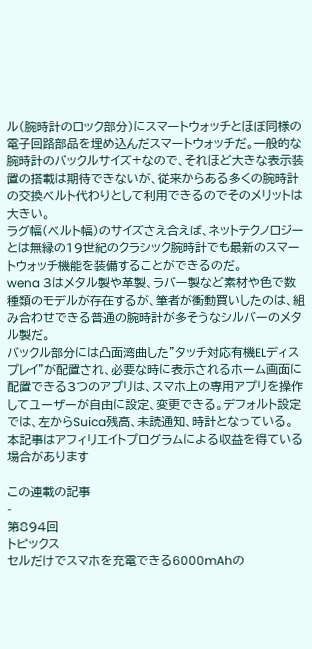ル(腕時計のロック部分)にスマートウォッチとほぼ同様の電子回路部品を埋め込んだスマートウォッチだ。一般的な腕時計のバックルサイズ+なので、それほど大きな表示装置の搭載は期待できないが、従来からある多くの腕時計の交換ベルト代わりとして利用できるのでそのメリットは大きい。
ラグ幅(ベルト幅)のサイズさえ合えば、ネットテクノロジーとは無縁の19世紀のクラシック腕時計でも最新のスマートウォッチ機能を装備することができるのだ。
wena 3はメタル製や革製、ラバー製など素材や色で数種類のモデルが存在するが、筆者が衝動買いしたのは、組み合わせできる普通の腕時計が多そうなシルバーのメタル製だ。
バックル部分には凸面湾曲した"タッチ対応有機ELディスプレイ"が配置され、必要な時に表示されるホーム画面に配置できる3つのアプリは、スマホ上の専用アプリを操作してユーザーが自由に設定、変更できる。デフォルト設定では、左からSuica残高、未読通知、時計となっている。
本記事はアフィリエイトプログラムによる収益を得ている場合があります

この連載の記事
-
第894回
トピックス
セルだけでスマホを充電できる6000mAhの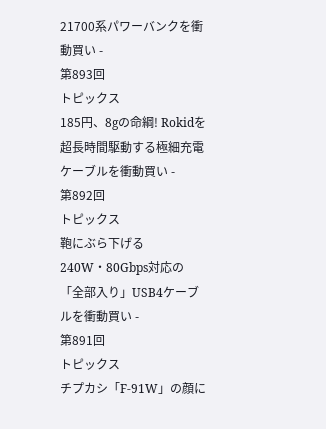21700系パワーバンクを衝動買い -
第893回
トピックス
185円、8gの命綱! Rokidを超長時間駆動する極細充電ケーブルを衝動買い -
第892回
トピックス
鞄にぶら下げる240W・80Gbps対応の「全部入り」USB4ケーブルを衝動買い -
第891回
トピックス
チプカシ「F-91W」の顔に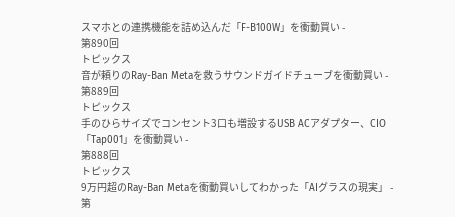スマホとの連携機能を詰め込んだ「F-B100W」を衝動買い -
第890回
トピックス
音が頼りのRay-Ban Metaを救うサウンドガイドチューブを衝動買い -
第889回
トピックス
手のひらサイズでコンセント3口も増設するUSB ACアダプター、CIO「Tap001」を衝動買い -
第888回
トピックス
9万円超のRay-Ban Metaを衝動買いしてわかった「AIグラスの現実」 -
第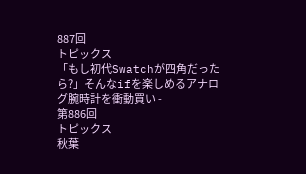887回
トピックス
「もし初代Swatchが四角だったら?」そんなifを楽しめるアナログ腕時計を衝動買い -
第886回
トピックス
秋葉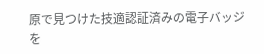原で見つけた技適認証済みの電子バッジを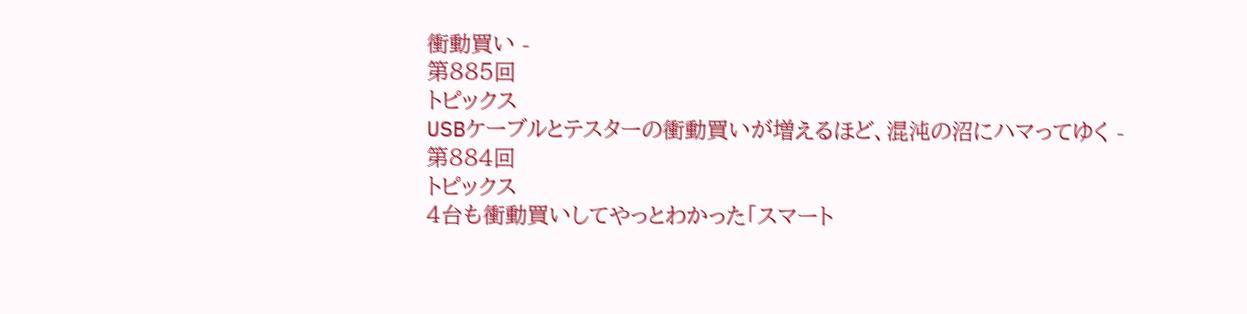衝動買い -
第885回
トピックス
USBケーブルとテスターの衝動買いが増えるほど、混沌の沼にハマってゆく -
第884回
トピックス
4台も衝動買いしてやっとわかった「スマート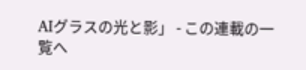AIグラスの光と影」 - この連載の一覧へ